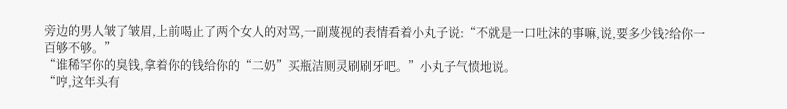旁边的男人皱了皱眉,上前喝止了两个女人的对骂,一副蔑视的表情看着小丸子说:“不就是一口吐沫的事嘛,说,要多少钱?给你一百够不够。”
“谁稀罕你的臭钱,拿着你的钱给你的“二奶”买瓶洁厕灵刷刷牙吧。”小丸子气愤地说。
“哼,这年头有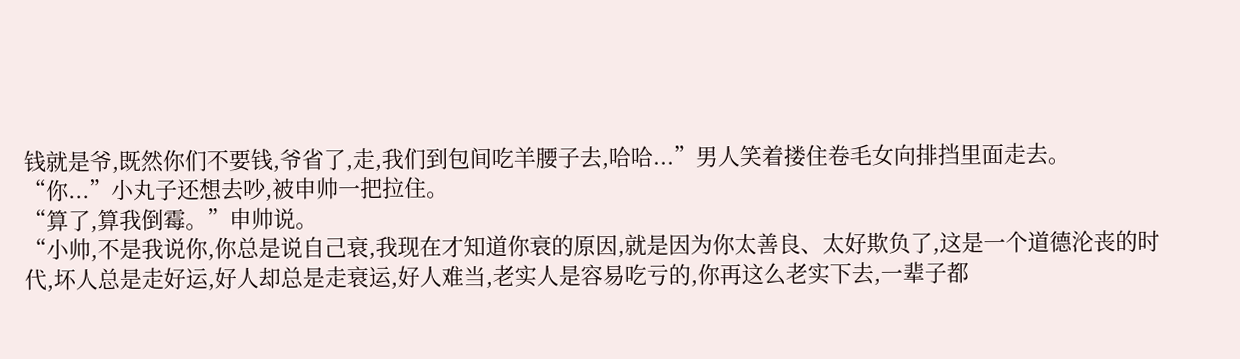钱就是爷,既然你们不要钱,爷省了,走,我们到包间吃羊腰子去,哈哈...”男人笑着搂住卷毛女向排挡里面走去。
“你...”小丸子还想去吵,被申帅一把拉住。
“算了,算我倒霉。”申帅说。
“小帅,不是我说你,你总是说自己衰,我现在才知道你衰的原因,就是因为你太善良、太好欺负了,这是一个道德沦丧的时代,坏人总是走好运,好人却总是走衰运,好人难当,老实人是容易吃亏的,你再这么老实下去,一辈子都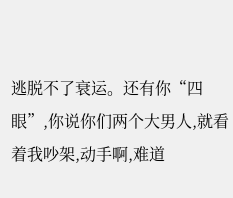逃脱不了衰运。还有你“四眼”,你说你们两个大男人,就看着我吵架,动手啊,难道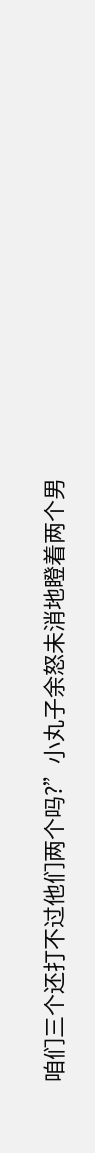咱们三个还打不过他们两个吗?”小丸子余怒未消地瞪着两个男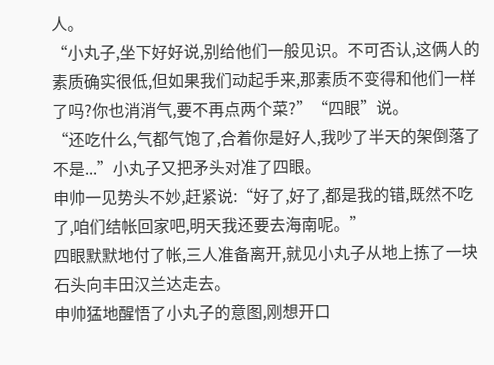人。
“小丸子,坐下好好说,别给他们一般见识。不可否认,这俩人的素质确实很低,但如果我们动起手来,那素质不变得和他们一样了吗?你也消消气,要不再点两个菜?”“四眼”说。
“还吃什么,气都气饱了,合着你是好人,我吵了半天的架倒落了不是...”小丸子又把矛头对准了四眼。
申帅一见势头不妙,赶紧说:“好了,好了,都是我的错,既然不吃了,咱们结帐回家吧,明天我还要去海南呢。”
四眼默默地付了帐,三人准备离开,就见小丸子从地上拣了一块石头向丰田汉兰达走去。
申帅猛地醒悟了小丸子的意图,刚想开口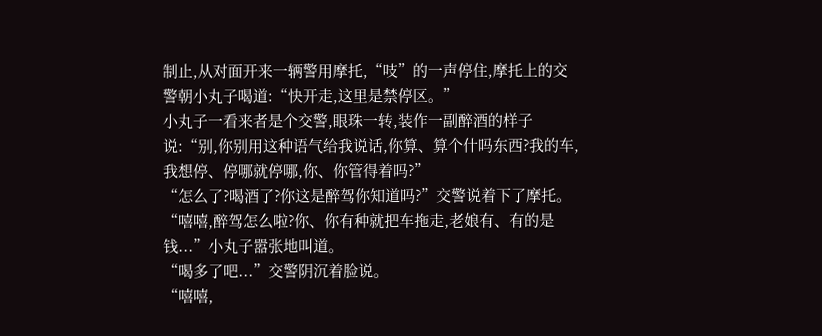制止,从对面开来一辆警用摩托,“吱”的一声停住,摩托上的交警朝小丸子喝道:“快开走,这里是禁停区。”
小丸子一看来者是个交警,眼珠一转,装作一副醉酒的样子说:“别,你别用这种语气给我说话,你算、算个什吗东西?我的车,我想停、停哪就停哪,你、你管得着吗?”
“怎么了?喝酒了?你这是醉驾你知道吗?”交警说着下了摩托。
“嘻嘻,醉驾怎么啦?你、你有种就把车拖走,老娘有、有的是钱...”小丸子嚣张地叫道。
“喝多了吧...”交警阴沉着脸说。
“嘻嘻,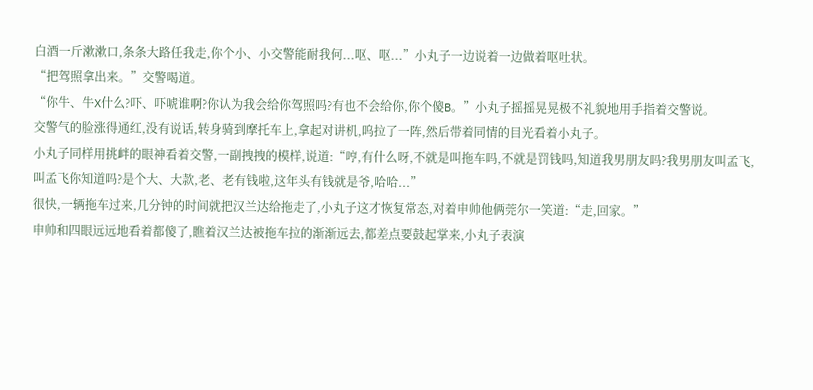白酒一斤漱漱口,条条大路任我走,你个小、小交警能耐我何...呕、呕...”小丸子一边说着一边做着呕吐状。
“把驾照拿出来。”交警喝道。
“你牛、牛X什么?吓、吓唬谁啊?你认为我会给你驾照吗?有也不会给你,你个傻B。”小丸子摇摇晃晃极不礼貌地用手指着交警说。
交警气的脸涨得通红,没有说话,转身骑到摩托车上,拿起对讲机,呜拉了一阵,然后带着同情的目光看着小丸子。
小丸子同样用挑衅的眼神看着交警,一副拽拽的模样,说道:“哼,有什么呀,不就是叫拖车吗,不就是罚钱吗,知道我男朋友吗?我男朋友叫孟飞,叫孟飞你知道吗?是个大、大款,老、老有钱啦,这年头有钱就是爷,哈哈...”
很快,一辆拖车过来,几分钟的时间就把汉兰达给拖走了,小丸子这才恢复常态,对着申帅他俩莞尔一笑道:“走,回家。”
申帅和四眼远远地看着都傻了,瞧着汉兰达被拖车拉的渐渐远去,都差点要鼓起掌来,小丸子表演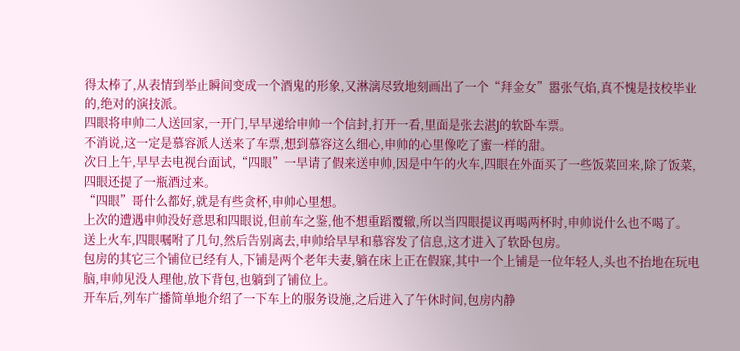得太棒了,从表情到举止瞬间变成一个酒鬼的形象,又淋漓尽致地刻画出了一个“拜金女”嚣张气焰,真不愧是技校毕业的,绝对的演技派。
四眼将申帅二人送回家,一开门,早早递给申帅一个信封,打开一看,里面是张去湛J的软卧车票。
不消说,这一定是慕容派人送来了车票,想到慕容这么细心,申帅的心里像吃了蜜一样的甜。
次日上午,早早去电视台面试,“四眼”一早请了假来送申帅,因是中午的火车,四眼在外面买了一些饭菜回来,除了饭菜,四眼还提了一瓶酒过来。
“四眼”哥什么都好,就是有些贪杯,申帅心里想。
上次的遭遇申帅没好意思和四眼说,但前车之鉴,他不想重蹈覆辙,所以当四眼提议再喝两杯时,申帅说什么也不喝了。
送上火车,四眼嘱咐了几句,然后告别离去,申帅给早早和慕容发了信息,这才进入了软卧包房。
包房的其它三个铺位已经有人,下铺是两个老年夫妻,躺在床上正在假寐,其中一个上铺是一位年轻人,头也不抬地在玩电脑,申帅见没人理他,放下背包,也躺到了铺位上。
开车后,列车广播简单地介绍了一下车上的服务设施,之后进入了午休时间,包房内静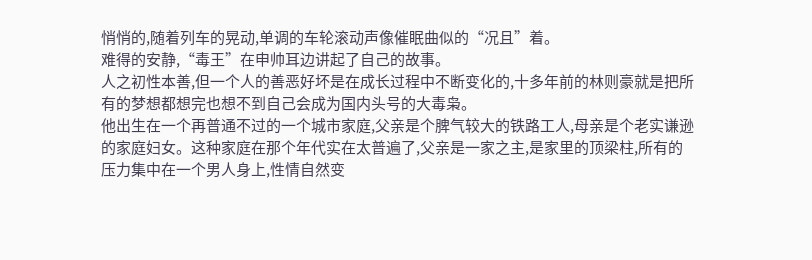悄悄的,随着列车的晃动,单调的车轮滚动声像催眠曲似的“况且”着。
难得的安静,“毒王”在申帅耳边讲起了自己的故事。
人之初性本善,但一个人的善恶好坏是在成长过程中不断变化的,十多年前的林则豪就是把所有的梦想都想完也想不到自己会成为国内头号的大毒枭。
他出生在一个再普通不过的一个城市家庭,父亲是个脾气较大的铁路工人,母亲是个老实谦逊的家庭妇女。这种家庭在那个年代实在太普遍了,父亲是一家之主,是家里的顶梁柱,所有的压力集中在一个男人身上,性情自然变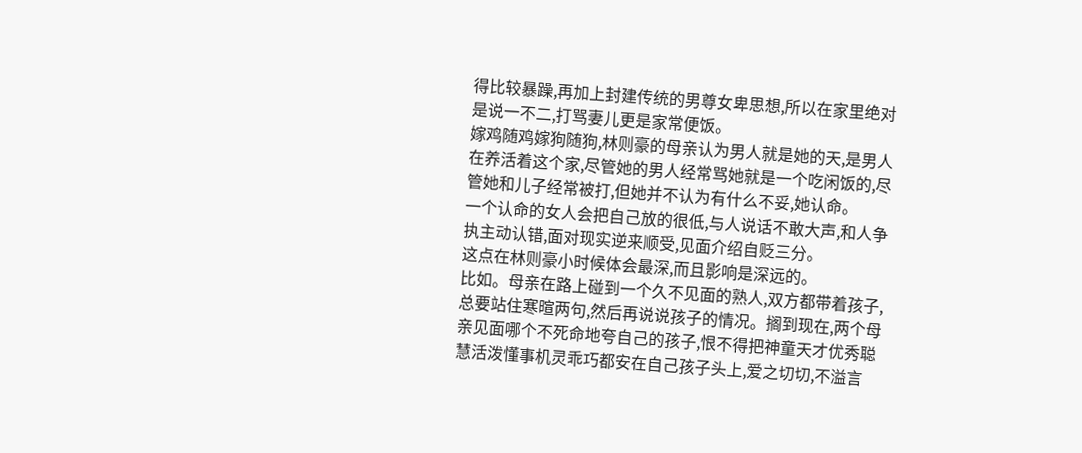得比较暴躁,再加上封建传统的男尊女卑思想,所以在家里绝对是说一不二,打骂妻儿更是家常便饭。
嫁鸡随鸡嫁狗随狗,林则豪的母亲认为男人就是她的天,是男人在养活着这个家,尽管她的男人经常骂她就是一个吃闲饭的,尽管她和儿子经常被打,但她并不认为有什么不妥,她认命。
一个认命的女人会把自己放的很低,与人说话不敢大声,和人争执主动认错,面对现实逆来顺受,见面介绍自贬三分。
这点在林则豪小时候体会最深,而且影响是深远的。
比如。母亲在路上碰到一个久不见面的熟人,双方都带着孩子,总要站住寒暄两句,然后再说说孩子的情况。搁到现在,两个母亲见面哪个不死命地夸自己的孩子,恨不得把神童天才优秀聪慧活泼懂事机灵乖巧都安在自己孩子头上,爱之切切,不溢言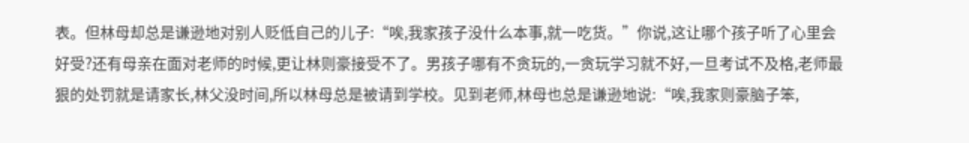表。但林母却总是谦逊地对别人贬低自己的儿子:“唉,我家孩子没什么本事,就一吃货。”你说,这让哪个孩子听了心里会好受?还有母亲在面对老师的时候,更让林则豪接受不了。男孩子哪有不贪玩的,一贪玩学习就不好,一旦考试不及格,老师最狠的处罚就是请家长,林父没时间,所以林母总是被请到学校。见到老师,林母也总是谦逊地说:“唉,我家则豪脑子笨,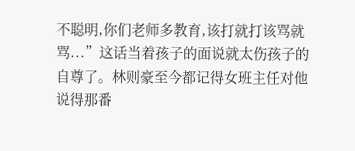不聪明,你们老师多教育,该打就打该骂就骂...”这话当着孩子的面说就太伤孩子的自尊了。林则豪至今都记得女班主任对他说得那番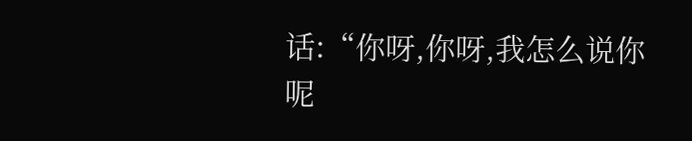话:“你呀,你呀,我怎么说你呢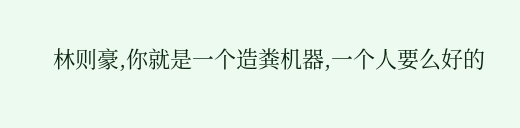林则豪,你就是一个造粪机器,一个人要么好的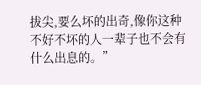拔尖,要么坏的出奇,像你这种不好不坏的人一辈子也不会有什么出息的。”